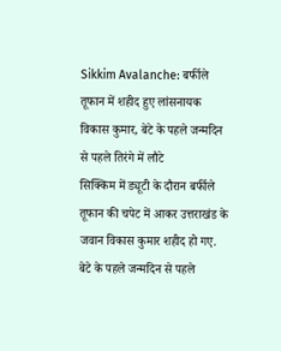Sikkim Avalanche: बर्फीले तूफान में शहीद हुए लांसनायक विकास कुमार, बेटे के पहले जन्मदिन से पहले तिरंगे में लौटे
सिक्किम में ड्यूटी के दौरान बर्फीले तूफान की चपेट में आकर उत्तराखंड के जवान विकास कुमार शहीद हो गए. बेटे के पहले जन्मदिन से पहले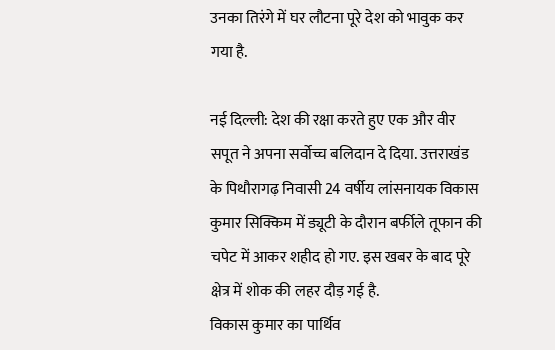उनका तिरंगे में घर लौटना पूरे देश को भावुक कर गया है.

नई दिल्ली: देश की रक्षा करते हुए एक और वीर सपूत ने अपना सर्वोच्च बलिदान दे दिया. उत्तराखंड के पिथौरागढ़ निवासी 24 वर्षीय लांसनायक विकास कुमार सिक्किम में ड्यूटी के दौरान बर्फीले तूफान की चपेट में आकर शहीद हो गए. इस खबर के बाद पूरे क्षेत्र में शोक की लहर दौड़ गई है.
विकास कुमार का पार्थिव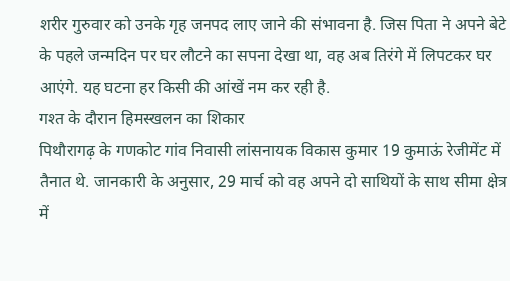शरीर गुरुवार को उनके गृह जनपद लाए जाने की संभावना है. जिस पिता ने अपने बेटे के पहले जन्मदिन पर घर लौटने का सपना देखा था, वह अब तिरंगे में लिपटकर घर आएंगे. यह घटना हर किसी की आंखें नम कर रही है.
गश्त के दौरान हिमस्खलन का शिकार
पिथौरागढ़ के गणकोट गांव निवासी लांसनायक विकास कुमार 19 कुमाऊं रेजीमेंट में तैनात थे. जानकारी के अनुसार, 29 मार्च को वह अपने दो साथियों के साथ सीमा क्षेत्र में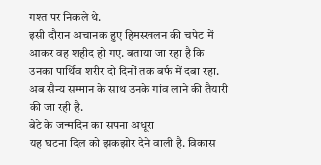गश्त पर निकले थे.
इसी दौरान अचानक हुए हिमस्खलन की चपेट में आकर वह शहीद हो गए. बताया जा रहा है कि उनका पार्थिव शरीर दो दिनों तक बर्फ में दबा रहा. अब सैन्य सम्मान के साथ उनके गांव लाने की तैयारी की जा रही है.
बेटे के जन्मदिन का सपना अधूरा
यह घटना दिल को झकझोर देने वाली है. विकास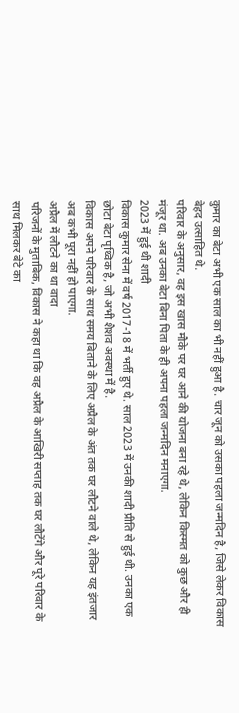कुमार का बेटा अभी एक साल का भी नहीं हुआ है. चार जून को उसका पहला जन्मदिन है, जिसे लेकर विकास बेहद उत्साहित थे.
परिवार के अनुसार, वह इस खास मौके पर घर आने की योजना बना रहे थे, लेकिन किस्मत को कुछ और ही मंजूर था. अब उनका बेटा बिना पिता के ही अपना पहला जन्मदिन मनाएगा.
2023 में हुई थी शादी
विकास कुमार सेना में वर्ष 2017-18 में भर्ती हुए थे. साल 2023 में उनकी शादी प्रीति से हुई थी. उनका एक छोटा बेटा पृथ्विक है, जो अभी शैशव अवस्था में है.
विकास अपने परिवार के साथ समय बिताने के लिए अप्रैल के अंत तक घर लौटने वाले थे, लेकिन यह इंतजार अब कभी पूरा नहीं हो पाएगा.
अप्रैल में लौटने का था वादा
परिजनों के मुताबिक, विकास ने कहा था कि वह अप्रैल के आखिरी सप्ताह तक घर लौटेंगे और पूरे परिवार के साथ मिलकर बेटे का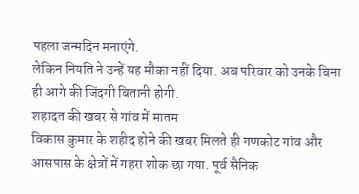पहला जन्मदिन मनाएंगे.
लेकिन नियति ने उन्हें यह मौका नहीं दिया. अब परिवार को उनके बिना ही आगे की जिंदगी बितानी होगी.
शहादत की खबर से गांव में मातम
विकास कुमार के शहीद होने की खबर मिलते ही गणकोट गांव और आसपास के क्षेत्रों में गहरा शोक छा गया. पूर्व सैनिक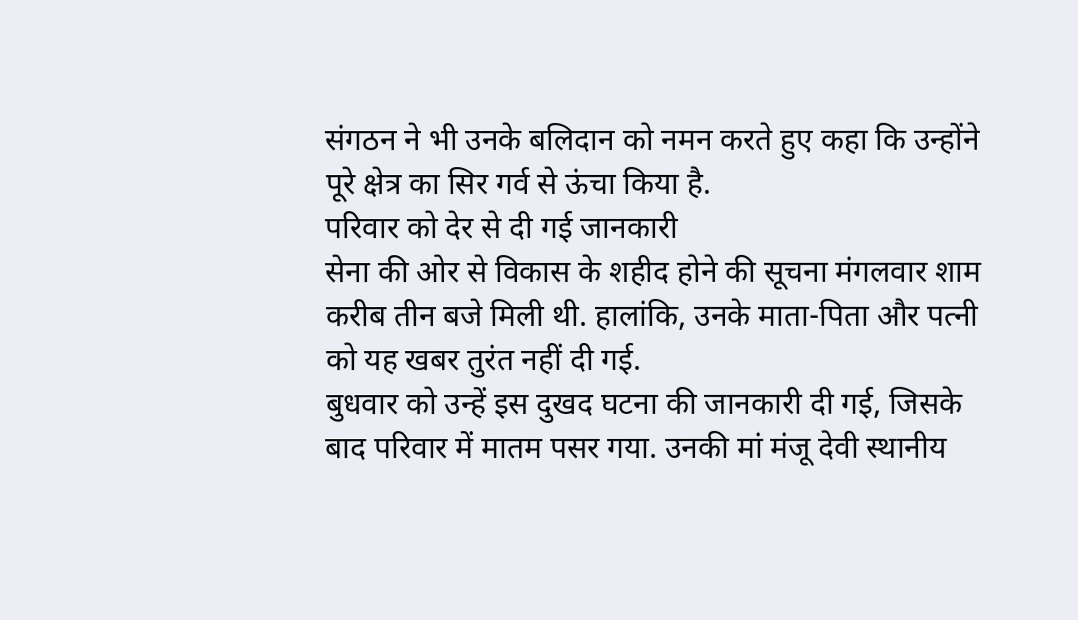संगठन ने भी उनके बलिदान को नमन करते हुए कहा कि उन्होंने पूरे क्षेत्र का सिर गर्व से ऊंचा किया है.
परिवार को देर से दी गई जानकारी
सेना की ओर से विकास के शहीद होने की सूचना मंगलवार शाम करीब तीन बजे मिली थी. हालांकि, उनके माता-पिता और पत्नी को यह खबर तुरंत नहीं दी गई.
बुधवार को उन्हें इस दुखद घटना की जानकारी दी गई, जिसके बाद परिवार में मातम पसर गया. उनकी मां मंजू देवी स्थानीय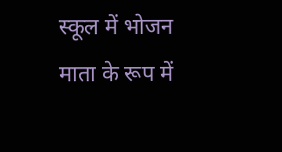स्कूल में भोजन माता के रूप में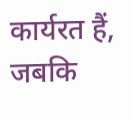कार्यरत हैं, जबकि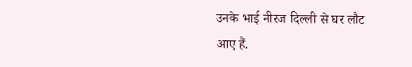उनके भाई नीरज दिल्ली से घर लौट आए हैं.